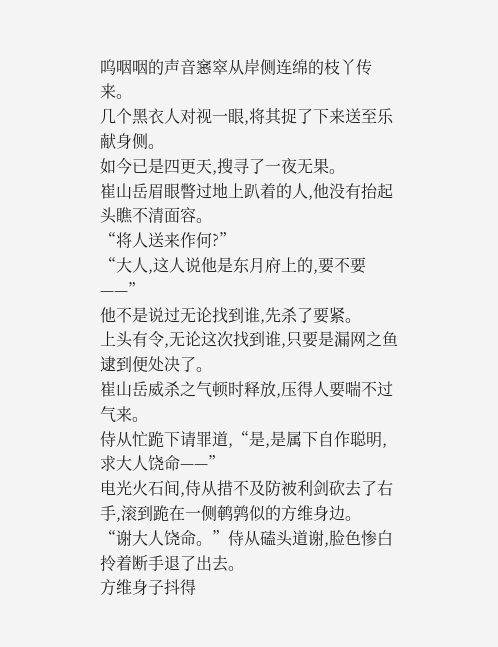呜咽咽的声音窸窣从岸侧连绵的枝丫传来。
几个黑衣人对视一眼,将其捉了下来送至乐献身侧。
如今已是四更天,搜寻了一夜无果。
崔山岳眉眼瞥过地上趴着的人,他没有抬起头瞧不清面容。
“将人送来作何?”
“大人,这人说他是东月府上的,要不要——”
他不是说过无论找到谁,先杀了要紧。
上头有令,无论这次找到谁,只要是漏网之鱼逮到便处决了。
崔山岳威杀之气顿时释放,压得人要喘不过气来。
侍从忙跪下请罪道,“是,是属下自作聪明,求大人饶命——”
电光火石间,侍从措不及防被利剑砍去了右手,滚到跪在一侧鹌鹑似的方维身边。
“谢大人饶命。”侍从磕头道谢,脸色惨白拎着断手退了出去。
方维身子抖得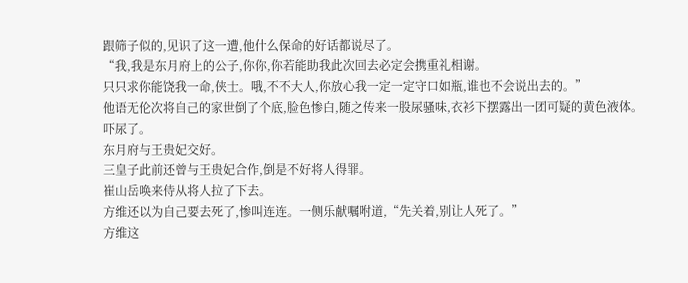跟筛子似的,见识了这一遭,他什么保命的好话都说尽了。
“我,我是东月府上的公子,你你,你若能助我此次回去必定会携重礼相谢。
只只求你能饶我一命,侠士。哦,不不大人,你放心我一定一定守口如瓶,谁也不会说出去的。”
他语无伦次将自己的家世倒了个底,脸色惨白,随之传来一股尿骚味,衣衫下摆露出一团可疑的黄色液体。
吓尿了。
东月府与王贵妃交好。
三皇子此前还曾与王贵妃合作,倒是不好将人得罪。
崔山岳唤来侍从将人拉了下去。
方维还以为自己要去死了,惨叫连连。一侧乐献嘱咐道,“先关着,别让人死了。”
方维这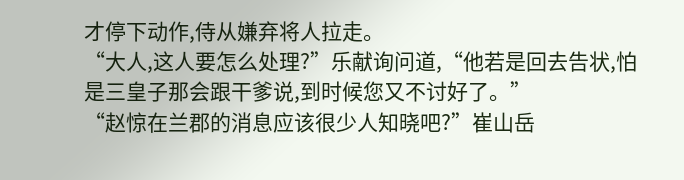才停下动作,侍从嫌弃将人拉走。
“大人,这人要怎么处理?”乐献询问道,“他若是回去告状,怕是三皇子那会跟干爹说,到时候您又不讨好了。”
“赵惊在兰郡的消息应该很少人知晓吧?”崔山岳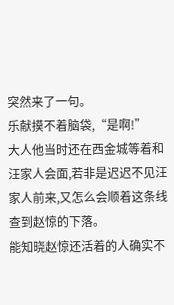突然来了一句。
乐献摸不着脑袋,“是啊!”
大人他当时还在西金城等着和汪家人会面,若非是迟迟不见汪家人前来,又怎么会顺着这条线查到赵惊的下落。
能知晓赵惊还活着的人确实不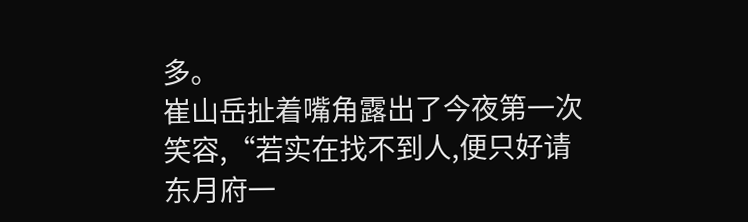多。
崔山岳扯着嘴角露出了今夜第一次笑容,“若实在找不到人,便只好请东月府一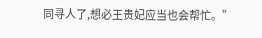同寻人了,想必王贵妃应当也会帮忙。”